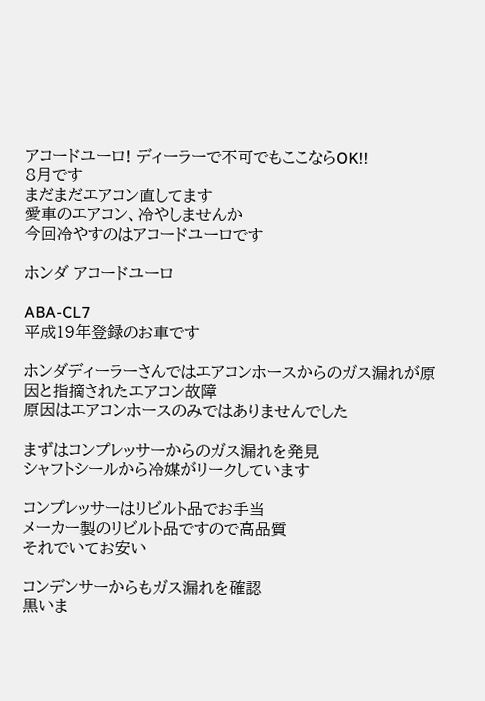アコードユーロ! ディーラーで不可でもここならOK!!
8月です
まだまだエアコン直してます
愛車のエアコン、冷やしませんか
今回冷やすのはアコードユーロです

ホンダ アコードユーロ

ABA-CL7
平成19年登録のお車です

ホンダディーラーさんではエアコンホースからのガス漏れが原因と指摘されたエアコン故障
原因はエアコンホースのみではありませんでした

まずはコンプレッサーからのガス漏れを発見
シャフトシールから冷媒がリークしています

コンプレッサーはリビルト品でお手当
メーカー製のリビルト品ですので高品質
それでいてお安い

コンデンサーからもガス漏れを確認
黒いま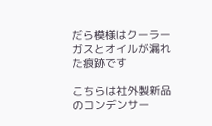だら模様はクーラーガスとオイルが漏れた痕跡です

こちらは社外製新品のコンデンサー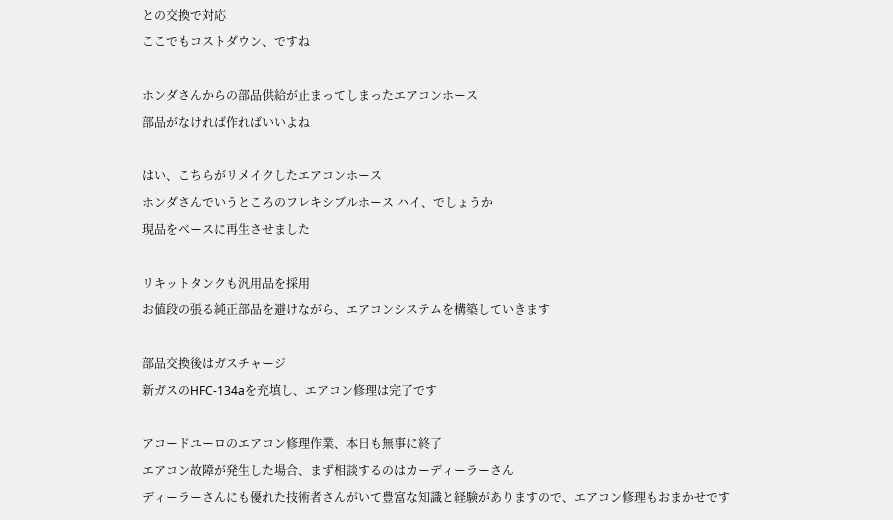との交換で対応
ここでもコストダウン、ですね

ホンダさんからの部品供給が止まってしまったエアコンホース
部品がなければ作ればいいよね

はい、こちらがリメイクしたエアコンホース
ホンダさんでいうところのフレキシブルホース ハイ、でしょうか
現品をベースに再生させました

リキットタンクも汎用品を採用
お値段の張る純正部品を避けながら、エアコンシステムを構築していきます

部品交換後はガスチャージ
新ガスのHFC-134aを充填し、エアコン修理は完了です

アコードユーロのエアコン修理作業、本日も無事に終了
エアコン故障が発生した場合、まず相談するのはカーディーラーさん
ディーラーさんにも優れた技術者さんがいて豊富な知識と経験がありますので、エアコン修理もおまかせです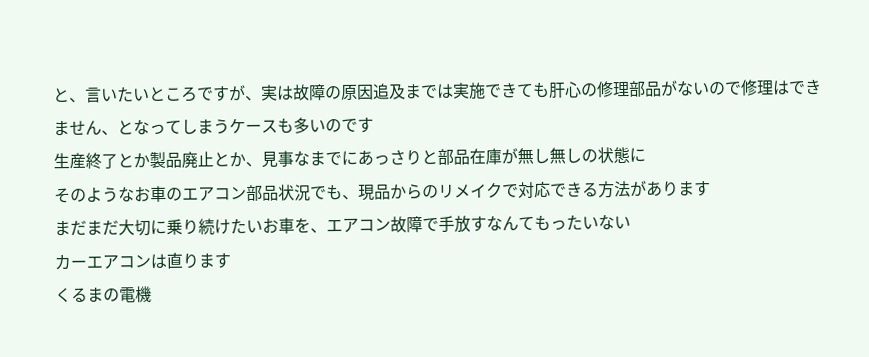と、言いたいところですが、実は故障の原因追及までは実施できても肝心の修理部品がないので修理はできません、となってしまうケースも多いのです
生産終了とか製品廃止とか、見事なまでにあっさりと部品在庫が無し無しの状態に
そのようなお車のエアコン部品状況でも、現品からのリメイクで対応できる方法があります
まだまだ大切に乗り続けたいお車を、エアコン故障で手放すなんてもったいない
カーエアコンは直ります
くるまの電機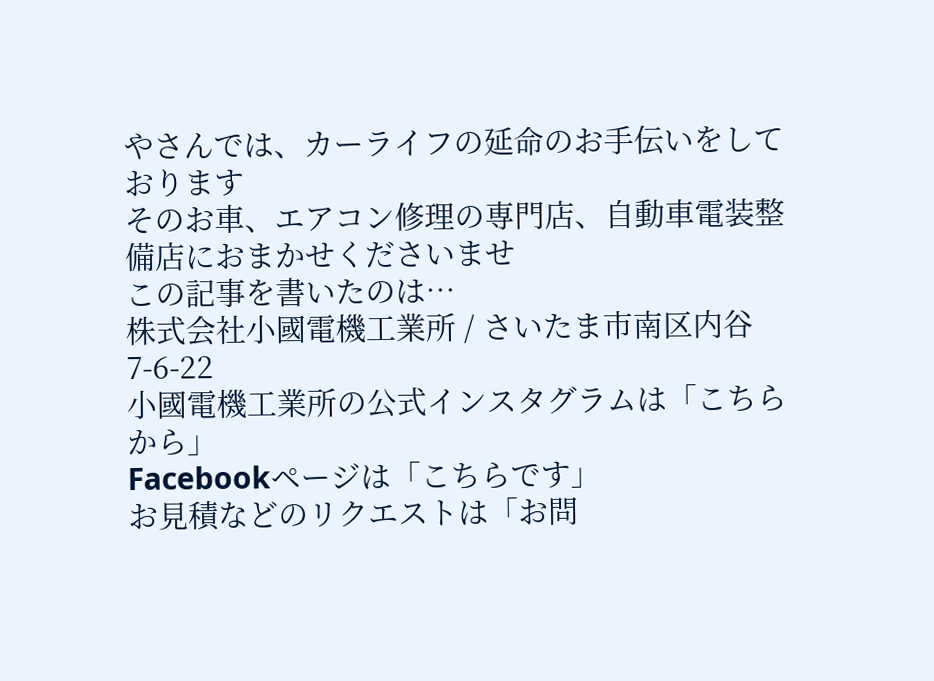やさんでは、カーライフの延命のお手伝いをしております
そのお車、エアコン修理の専門店、自動車電装整備店におまかせくださいませ
この記事を書いたのは…
株式会社小國電機工業所 / さいたま市南区内谷7-6-22
小國電機工業所の公式インスタグラムは「こちらから」
Facebookページは「こちらです」
お見積などのリクエストは「お問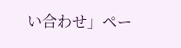い合わせ」ペー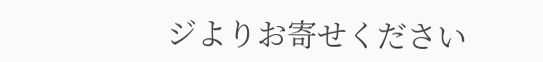ジよりお寄せください